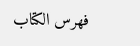فهرس الكتاب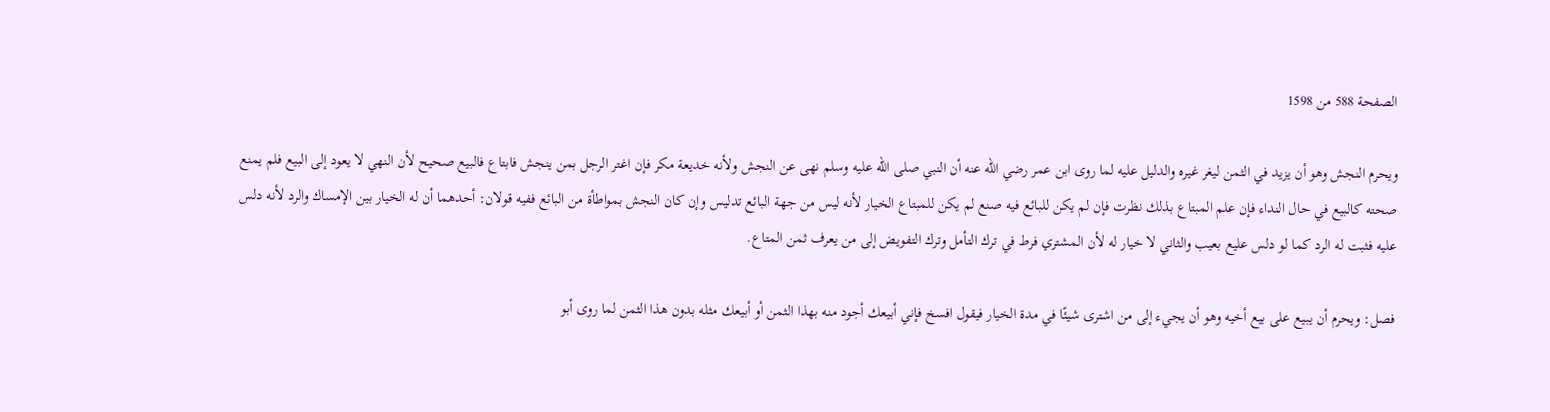الصفحة 588 من 1598

ويحرم النجش وهو أن يزيد في الثمن ليغر غيره والدليل عليه لما روى ابن عمر رضي الله عنه أن النبي صلى الله عليه وسلم نهى عن النجش ولأنه خديعة مكر فإن اغتر الرجل بمن ينجش فابتاع فالبيع صحيح لأن النهي لا يعود إلى البيع فلم يمنع صحته كالبيع في حال النداء فإن علم المبتاع بذلك نظرت فإن لم يكن للبائع فيه صنع لم يكن للمبتاع الخيار لأنه ليس من جهة البائع تدليس وإن كان النجش بمواطأة من البائع ففيه قولان: أحدهما أن له الخيار بين الإمساك والرد لأنه دلس عليه فثبت له الرد كما لو دلس عليع بعيب والثاني لا خيار له لأن المشتري فرط في ترك التأمل وترك التفويض إلى من يعرف ثمن المتاع.

فصل: ويحرم أن يبيع على بيع أخيه وهو أن يجيء إلى من اشترى شيئًا في مدة الخيار فيقول افسخ فإني أبيعك أجود منه بهذا الثمن أو أبيعك مثله بدون هذا الثمن لما روى أبو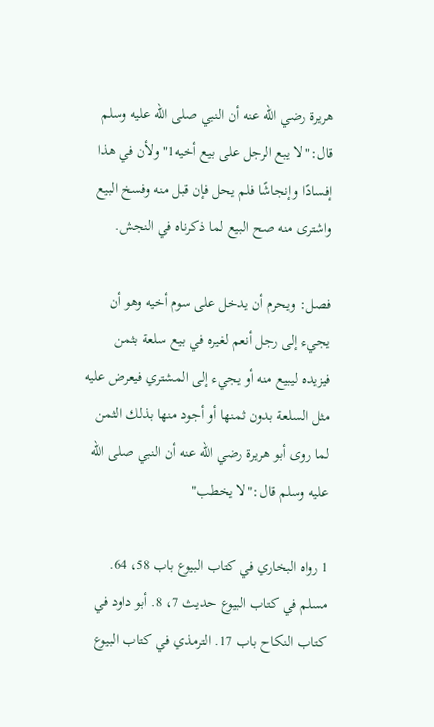هريرة رضي الله عنه أن النبي صلى الله عليه وسلم قال:"لا يبع الرجل على بيع أخيه1"ولأن في هذا إفسادًا وإنجاشًا فلم يحل فإن قبل منه وفسخ البيع واشترى منه صح البيع لما ذكرناه في النجش.

فصل: ويحرم أن يدخل على سوم أخيه وهو أن يجيء إلى رجل أنعم لغيره في بيع سلعة بثمن فيزيده ليبيع منه أو يجيء إلى المشتري فيعرض عليه مثل السلعة بدون ثمنها أو أجود منها بذلك الثمن لما روى أبو هريرة رضي الله عنه أن النبي صلى الله عليه وسلم قال:"لا يخطب"

1 رواه البخاري في كتاب البيوع باب 58، 64. مسلم في كتاب البيوع حديث 7، 8. أبو داود في كتاب النكاح باب 17. الترمذي في كتاب البيوع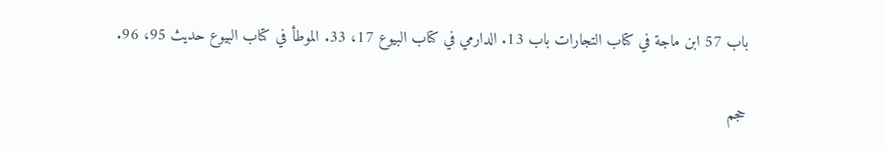باب 57 ابن ماجة في كتاب التجارات باب 13. الدارمي في كتاب البيوع 17، 33. الموطأ في كتاب البيوع حديث 95، 96.

حجم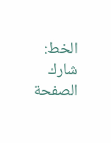الخط:
شارك الصفحة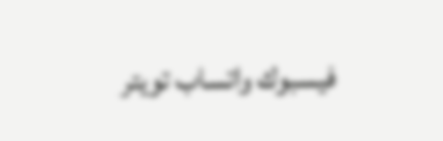فيسبوك واتساب تويتر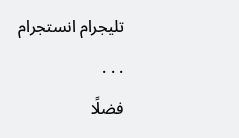تليجرام انستجرام
. . .
فضلًا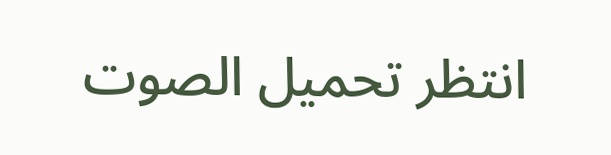انتظر تحميل الصوت